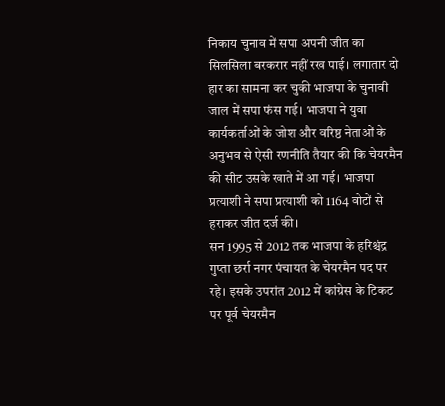निकाय चुनाव में सपा अपनी जीत का सिलसिला बरकरार नहीं रख पाई। लगातार दो हार का सामना कर चुकी भाजपा के चुनावी जाल में सपा फंस गई। भाजपा ने युवा कार्यकर्ताओं के जोश और वरिष्ठ नेताओं के अनुभव से ऐसी रणनीति तैयार की कि चेयरमैन की सीट उसके खाते में आ गई। भाजपा प्रत्याशी ने सपा प्रत्याशी को 1164 वोटों से हराकर जीत दर्ज की।
सन 1995 से 2012 तक भाजपा के हरिश्चंद्र गुप्ता छर्रा नगर पंचायत के चेयरमैन पद पर रहे। इसके उपरांत 2012 में कांग्रेस के टिकट पर पूर्व चेयरमैन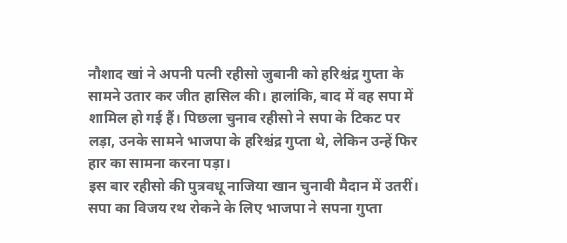नौशाद खां ने अपनी पत्नी रहीसो जुबानी को हरिश्चंद्र गुप्ता के सामने उतार कर जीत हासिल की। हालांकि, बाद में वह सपा में शामिल हो गई हैं। पिछला चुनाव रहीसो ने सपा के टिकट पर लड़ा, उनके सामने भाजपा के हरिश्चंद्र गुप्ता थे, लेकिन उन्हें फिर हार का सामना करना पड़ा।
इस बार रहीसो की पुत्रवधू नाजिया खान चुनावी मैदान में उतरीं। सपा का विजय रथ रोकने के लिए भाजपा ने सपना गुप्ता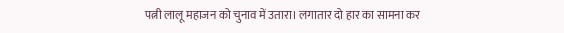पत्नी लालू महाजन को चुनाव में उतारा। लगातार दो हार का सामना कर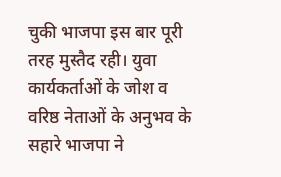चुकी भाजपा इस बार पूरी तरह मुस्तैद रही। युवा कार्यकर्ताओं के जोश व वरिष्ठ नेताओं के अनुभव के सहारे भाजपा ने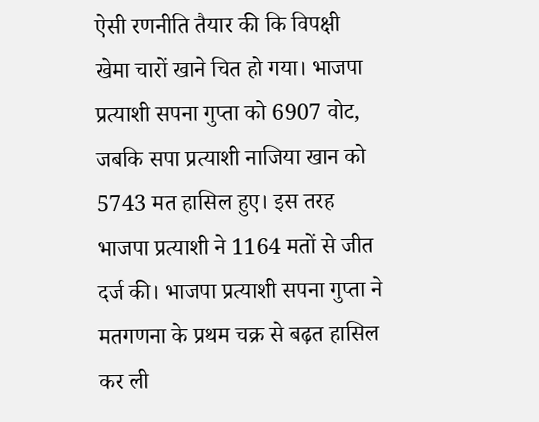ऐसी रणनीति तैयार की कि विपक्षी खेमा चारों खाने चित हो गया। भाजपा प्रत्याशी सपना गुप्ता को 6907 वोट, जबकि सपा प्रत्याशी नाजिया खान को 5743 मत हासिल हुए। इस तरह भाजपा प्रत्याशी ने 1164 मतों से जीत दर्ज की। भाजपा प्रत्याशी सपना गुप्ता ने मतगणना के प्रथम चक्र से बढ़त हासिल कर ली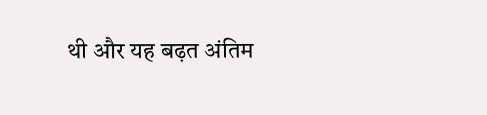थी और यह बढ़त अंतिम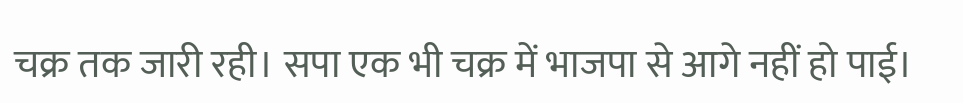चक्र तक जारी रही। सपा एक भी चक्र में भाजपा से आगे नहीं हो पाई।